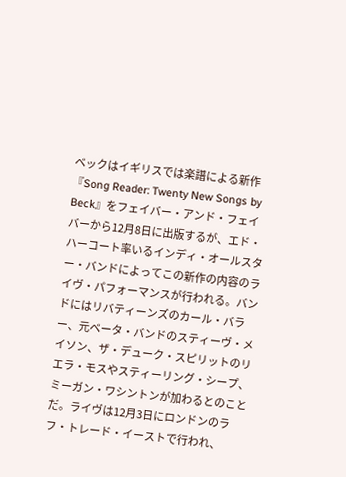ベックはイギリスでは楽譜による新作『Song Reader: Twenty New Songs by Beck』をフェイバー・アンド・フェイバーから12月8日に出版するが、エド・ハーコート率いるインディ・オールスター・バンドによってこの新作の内容のライヴ・パフォーマンスが行われる。バンドにはリバティーンズのカール・バラー、元ベータ・バンドのスティーヴ・メイソン、ザ・デューク・スピリットのリエラ・モスやスティーリング・シープ、ミーガン・ワシントンが加わるとのことだ。ライヴは12月3日にロンドンのラフ・トレード・イーストで行われ、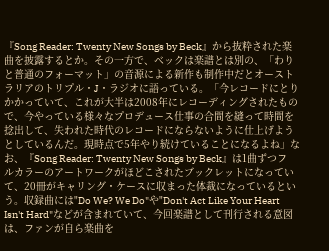『Song Reader: Twenty New Songs by Beck』から抜粋された楽曲を披露するとか。その一方で、ベックは楽譜とは別の、「わりと普通のフォーマット」の音源による新作も制作中だとオーストラリアのトリプル・J・ラジオに語っている。「今レコードにとりかかっていて、これが大半は2008年にレコーディングされたもので、今やっている様々なプロデュース仕事の合間を縫って時間を捻出して、失われた時代のレコードにならないように仕上げようとしているんだ。現時点で5年やり続けていることになるよね」なお、『Song Reader: Twenty New Songs by Beck』は1曲ずつフルカラーのアートワークがほどこされたブックレットになっていて、20冊がキャリング・ケースに収まった体裁になっているという。収録曲には"Do We? We Do"や"Don't Act Like Your Heart Isn't Hard"などが含まれていて、今回楽譜として刊行される意図は、ファンが自ら楽曲を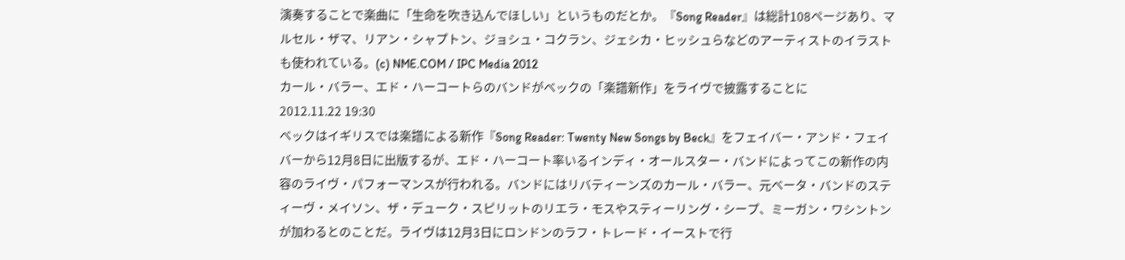演奏することで楽曲に「生命を吹き込んでほしい」というものだとか。『Song Reader』は総計108ページあり、マルセル・ザマ、リアン・シャプトン、ジョシュ・コクラン、ジェシカ・ヒッシュらなどのアーティストのイラストも使われている。(c) NME.COM / IPC Media 2012
カール・バラー、エド・ハーコートらのバンドがベックの「楽譜新作」をライヴで披露することに
2012.11.22 19:30
ベックはイギリスでは楽譜による新作『Song Reader: Twenty New Songs by Beck』をフェイバー・アンド・フェイバーから12月8日に出版するが、エド・ハーコート率いるインディ・オールスター・バンドによってこの新作の内容のライヴ・パフォーマンスが行われる。バンドにはリバティーンズのカール・バラー、元ベータ・バンドのスティーヴ・メイソン、ザ・デューク・スピリットのリエラ・モスやスティーリング・シープ、ミーガン・ワシントンが加わるとのことだ。ライヴは12月3日にロンドンのラフ・トレード・イーストで行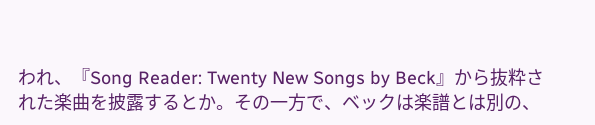われ、『Song Reader: Twenty New Songs by Beck』から抜粋された楽曲を披露するとか。その一方で、ベックは楽譜とは別の、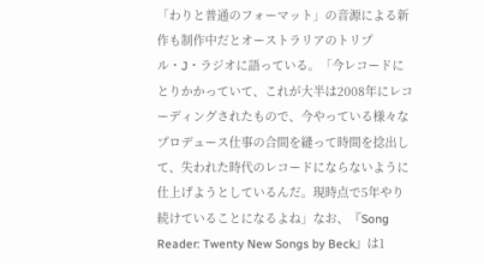「わりと普通のフォーマット」の音源による新作も制作中だとオーストラリアのトリプル・J・ラジオに語っている。「今レコードにとりかかっていて、これが大半は2008年にレコーディングされたもので、今やっている様々なプロデュース仕事の合間を縫って時間を捻出して、失われた時代のレコードにならないように仕上げようとしているんだ。現時点で5年やり続けていることになるよね」なお、『Song Reader: Twenty New Songs by Beck』は1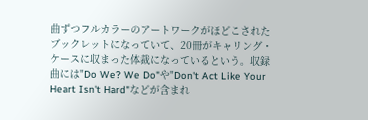曲ずつフルカラーのアートワークがほどこされたブックレットになっていて、20冊がキャリング・ケースに収まった体裁になっているという。収録曲には"Do We? We Do"や"Don't Act Like Your Heart Isn't Hard"などが含まれ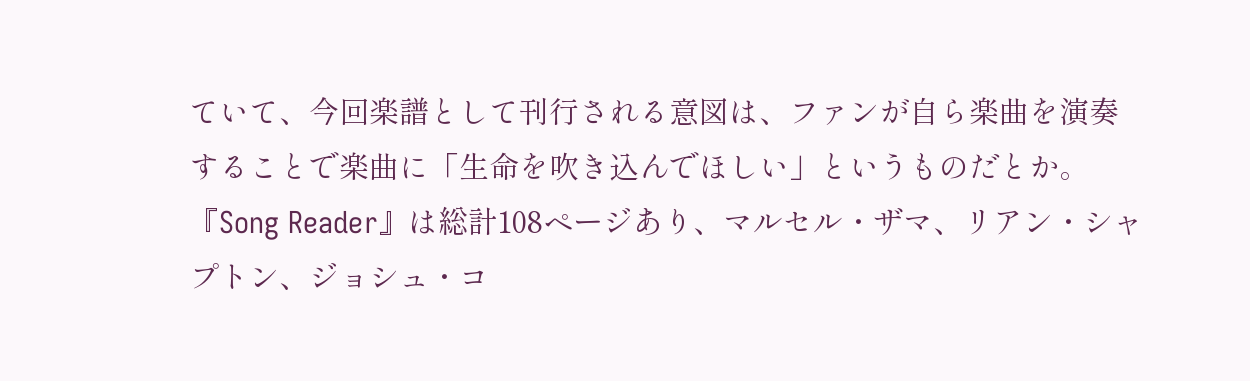ていて、今回楽譜として刊行される意図は、ファンが自ら楽曲を演奏することで楽曲に「生命を吹き込んでほしい」というものだとか。『Song Reader』は総計108ページあり、マルセル・ザマ、リアン・シャプトン、ジョシュ・コ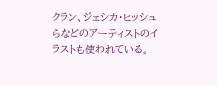クラン、ジェシカ・ヒッシュらなどのアーティストのイラストも使われている。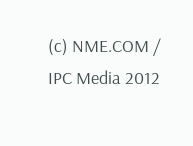(c) NME.COM / IPC Media 2012